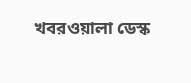খবরওয়ালা ডেস্ক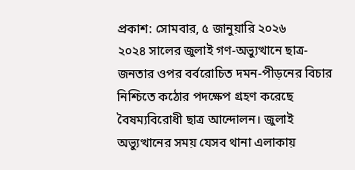প্রকাশ: সোমবার, ৫ জানুয়ারি ২০২৬
২০২৪ সালের জুলাই গণ-অভ্যুত্থানে ছাত্র-জনতার ওপর বর্বরোচিত দমন-পীড়নের বিচার নিশ্চিতে কঠোর পদক্ষেপ গ্রহণ করেছে বৈষম্যবিরোধী ছাত্র আন্দোলন। জুলাই অভ্যুত্থানের সময় যেসব থানা এলাকায়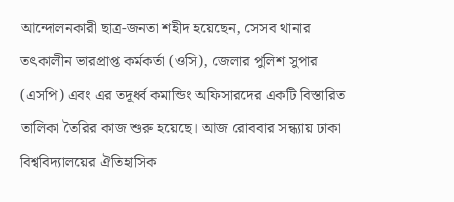আন্দোলনকারী ছাত্র-জনতা শহীদ হয়েছেন, সেসব থানার তৎকালীন ভারপ্রাপ্ত কর্মকর্তা (ওসি), জেলার পুলিশ সুপার (এসপি) এবং এর তদূর্ধ্ব কমান্ডিং অফিসারদের একটি বিস্তারিত তালিকা তৈরির কাজ শুরু হয়েছে। আজ রোববার সন্ধ্যায় ঢাকা বিশ্ববিদ্যালয়ের ঐতিহাসিক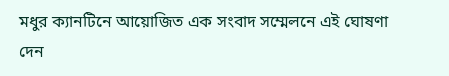মধুর ক্যানটিনে আয়োজিত এক সংবাদ সম্মেলনে এই ঘোষণা দেন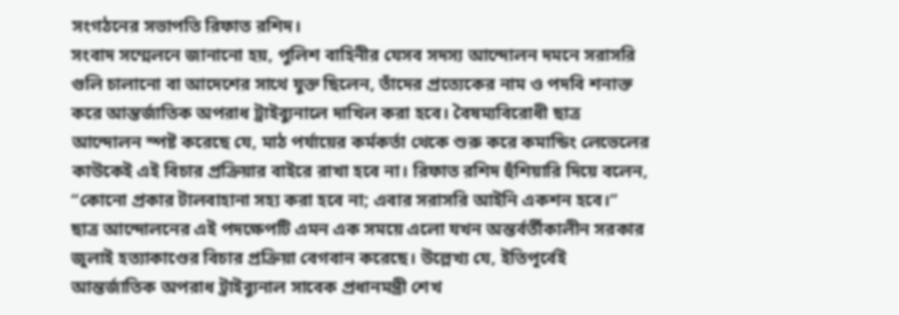সংগঠনের সভাপতি রিফাত রশিদ।
সংবাদ সম্মেলনে জানানো হয়, পুলিশ বাহিনীর যেসব সদস্য আন্দোলন দমনে সরাসরি গুলি চালানো বা আদেশের সাথে যুক্ত ছিলেন, তাঁদের প্রত্যেকের নাম ও পদবি শনাক্ত করে আন্তর্জাতিক অপরাধ ট্রাইব্যুনালে দাখিল করা হবে। বৈষম্যবিরোধী ছাত্র আন্দোলন স্পষ্ট করেছে যে, মাঠ পর্যায়ের কর্মকর্তা থেকে শুরু করে কমান্ডিং লেভেলের কাউকেই এই বিচার প্রক্রিয়ার বাইরে রাখা হবে না। রিফাত রশিদ হুঁশিয়ারি দিয়ে বলেন, “কোনো প্রকার টালবাহানা সহ্য করা হবে না; এবার সরাসরি আইনি একশন হবে।”
ছাত্র আন্দোলনের এই পদক্ষেপটি এমন এক সময়ে এলো যখন অন্তর্বর্তীকালীন সরকার জুলাই হত্যাকাণ্ডের বিচার প্রক্রিয়া বেগবান করেছে। উল্লেখ্য যে, ইতিপূর্বেই আন্তর্জাতিক অপরাধ ট্রাইব্যুনাল সাবেক প্রধানমন্ত্রী শেখ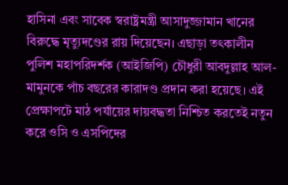হাসিনা এবং সাবেক স্বরাষ্ট্রমন্ত্রী আসাদুজ্জামান খানের বিরুদ্ধে মৃত্যুদণ্ডের রায় দিয়েছেন। এছাড়া তৎকালীন পুলিশ মহাপরিদর্শক (আইজিপি) চৌধুরী আবদুল্লাহ আল-মামুনকে পাঁচ বছরের কারাদণ্ড প্রদান করা হয়েছে। এই প্রেক্ষাপটে মাঠ পর্যায়ের দায়বদ্ধতা নিশ্চিত করতেই নতুন করে ওসি ও এসপিদের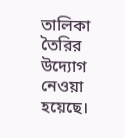তালিকা তৈরির উদ্যোগ নেওয়া হয়েছে।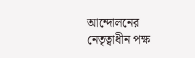আন্দোলনের নেতৃত্বাধীন পক্ষ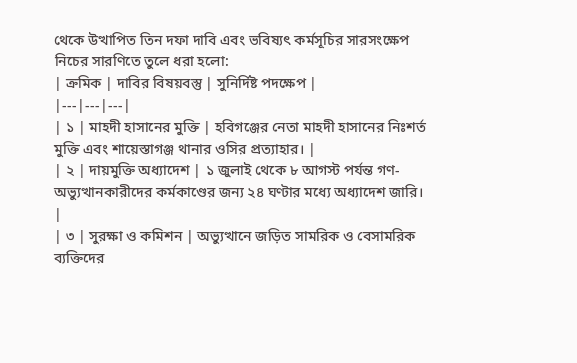থেকে উত্থাপিত তিন দফা দাবি এবং ভবিষ্যৎ কর্মসূচির সারসংক্ষেপ নিচের সারণিতে তুলে ধরা হলো:
| ক্রমিক | দাবির বিষয়বস্তু | সুনির্দিষ্ট পদক্ষেপ |
|---|---|---|
| ১ | মাহদী হাসানের মুক্তি | হবিগঞ্জের নেতা মাহদী হাসানের নিঃশর্ত মুক্তি এবং শায়েস্তাগঞ্জ থানার ওসির প্রত্যাহার। |
| ২ | দায়মুক্তি অধ্যাদেশ | ১ জুলাই থেকে ৮ আগস্ট পর্যন্ত গণ-অভ্যুত্থানকারীদের কর্মকাণ্ডের জন্য ২৪ ঘণ্টার মধ্যে অধ্যাদেশ জারি। |
| ৩ | সুরক্ষা ও কমিশন | অভ্যুত্থানে জড়িত সামরিক ও বেসামরিক ব্যক্তিদের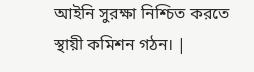আইনি সুরক্ষা নিশ্চিত করতে স্থায়ী কমিশন গঠন। |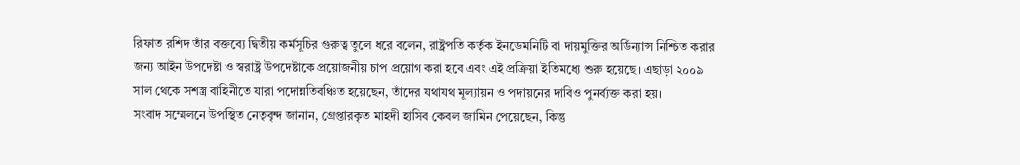রিফাত রশিদ তাঁর বক্তব্যে দ্বিতীয় কর্মসূচির গুরুত্ব তুলে ধরে বলেন, রাষ্ট্রপতি কর্তৃক ইনডেমনিটি বা দায়মুক্তির অর্ডিন্যান্স নিশ্চিত করার জন্য আইন উপদেষ্টা ও স্বরাষ্ট্র উপদেষ্টাকে প্রয়োজনীয় চাপ প্রয়োগ করা হবে এবং এই প্রক্রিয়া ইতিমধ্যে শুরু হয়েছে। এছাড়া ২০০৯ সাল থেকে সশস্ত্র বাহিনীতে যারা পদোন্নতিবঞ্চিত হয়েছেন, তাঁদের যথাযথ মূল্যায়ন ও পদায়নের দাবিও পুনর্ব্যক্ত করা হয়।
সংবাদ সম্মেলনে উপস্থিত নেতৃবৃন্দ জানান, গ্রেপ্তারকৃত মাহদী হাসিব কেবল জামিন পেয়েছেন, কিন্তু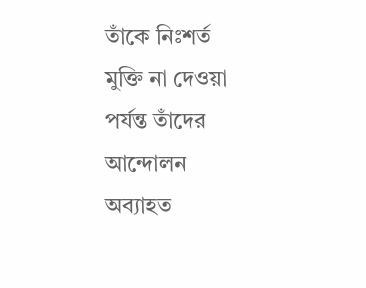তাঁকে নিঃশর্ত মুক্তি না দেওয়া পর্যন্ত তাঁদের আন্দোলন অব্যাহত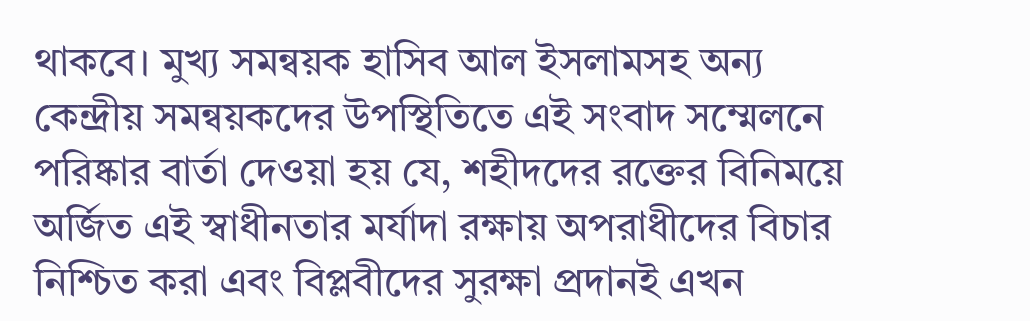থাকবে। মুখ্য সমন্বয়ক হাসিব আল ইসলামসহ অন্য কেন্দ্রীয় সমন্বয়কদের উপস্থিতিতে এই সংবাদ সম্মেলনে পরিষ্কার বার্তা দেওয়া হয় যে, শহীদদের রক্তের বিনিময়ে অর্জিত এই স্বাধীনতার মর্যাদা রক্ষায় অপরাধীদের বিচার নিশ্চিত করা এবং বিপ্লবীদের সুরক্ষা প্রদানই এখন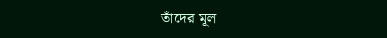তাঁদের মূল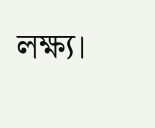লক্ষ্য।